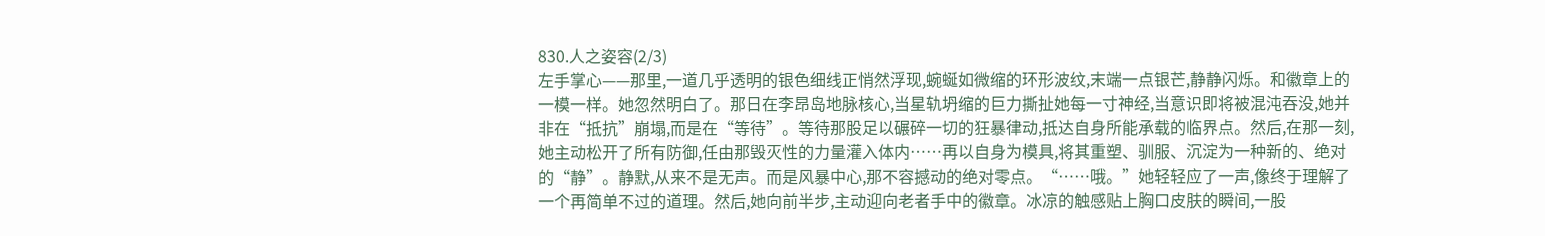830.人之姿容(2/3)
左手掌心——那里,一道几乎透明的银色细线正悄然浮现,蜿蜒如微缩的环形波纹,末端一点银芒,静静闪烁。和徽章上的一模一样。她忽然明白了。那日在李昂岛地脉核心,当星轨坍缩的巨力撕扯她每一寸神经,当意识即将被混沌吞没,她并非在“抵抗”崩塌,而是在“等待”。等待那股足以碾碎一切的狂暴律动,抵达自身所能承载的临界点。然后,在那一刻,她主动松开了所有防御,任由那毁灭性的力量灌入体内……再以自身为模具,将其重塑、驯服、沉淀为一种新的、绝对的“静”。静默,从来不是无声。而是风暴中心,那不容撼动的绝对零点。“……哦。”她轻轻应了一声,像终于理解了一个再简单不过的道理。然后,她向前半步,主动迎向老者手中的徽章。冰凉的触感贴上胸口皮肤的瞬间,一股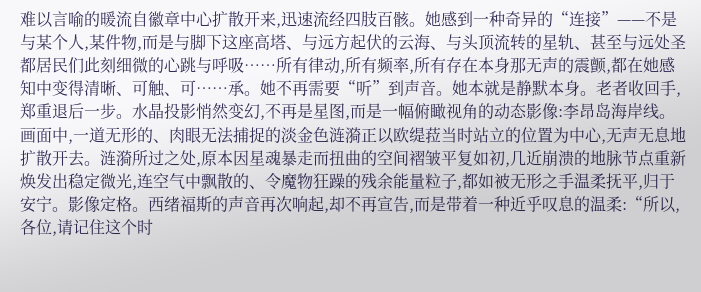难以言喻的暖流自徽章中心扩散开来,迅速流经四肢百骸。她感到一种奇异的“连接”——不是与某个人,某件物,而是与脚下这座高塔、与远方起伏的云海、与头顶流转的星轨、甚至与远处圣都居民们此刻细微的心跳与呼吸……所有律动,所有频率,所有存在本身那无声的震颤,都在她感知中变得清晰、可触、可……承。她不再需要“听”到声音。她本就是静默本身。老者收回手,郑重退后一步。水晶投影悄然变幻,不再是星图,而是一幅俯瞰视角的动态影像:李昂岛海岸线。画面中,一道无形的、肉眼无法捕捉的淡金色涟漪正以欧缇菈当时站立的位置为中心,无声无息地扩散开去。涟漪所过之处,原本因星魂暴走而扭曲的空间褶皱平复如初,几近崩溃的地脉节点重新焕发出稳定微光,连空气中飘散的、令魔物狂躁的残余能量粒子,都如被无形之手温柔抚平,归于安宁。影像定格。西绪福斯的声音再次响起,却不再宣告,而是带着一种近乎叹息的温柔:“所以,各位,请记住这个时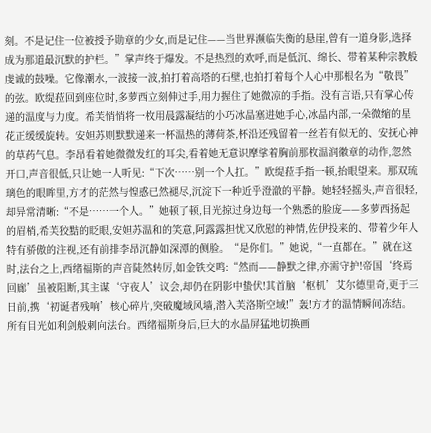刻。不是记住一位被授予勋章的少女,而是记住——当世界濒临失衡的悬崖,曾有一道身影,选择成为那道最沉默的护栏。”掌声终于爆发。不是热烈的欢呼,而是低沉、绵长、带着某种宗教般虔诚的鼓噪。它像潮水,一波接一波,拍打着高塔的石壁,也拍打着每个人心中那根名为“敬畏”的弦。欧缇菈回到座位时,多萝西立刻伸过手,用力握住了她微凉的手指。没有言语,只有掌心传递的温度与力度。希芙悄悄将一枚用晨露凝结的小巧冰晶塞进她手心,冰晶内部,一朵微缩的星花正缓缓旋转。安妲苏则默默递来一杯温热的薄荷茶,杯沿还残留着一丝若有似无的、安抚心神的草药气息。李昂看着她微微发红的耳尖,看着她无意识摩挲着胸前那枚温润徽章的动作,忽然开口,声音很低,只让她一人听见:“下次……别一个人扛。”欧缇菈手指一顿,抬眼望来。那双琉璃色的眼眸里,方才的茫然与惶惑已然褪尽,沉淀下一种近乎澄澈的平静。她轻轻摇头,声音很轻,却异常清晰:“不是……一个人。”她顿了顿,目光掠过身边每一个熟悉的脸庞——多萝西扬起的眉梢,希芙狡黠的眨眼,安妲苏温和的笑意,阿露露担忧又欣慰的神情,佐伊投来的、带着少年人特有骄傲的注视,还有前排李昂沉静如深潭的侧脸。“是你们。”她说,“一直都在。”就在这时,法台之上,西绪福斯的声音陡然转厉,如金铁交鸣:“然而——静默之律,亦需守护!帝国‘终焉回廊’虽被阻断,其主谋‘守夜人’议会,却仍在阴影中蛰伏!其首脑‘枢机’艾尔德里奇,更于三日前,携‘初诞者残响’核心碎片,突破魔域风墙,潜入芙洛斯空域!”轰!方才的温情瞬间冻结。所有目光如利剑般刺向法台。西绪福斯身后,巨大的水晶屏猛地切换画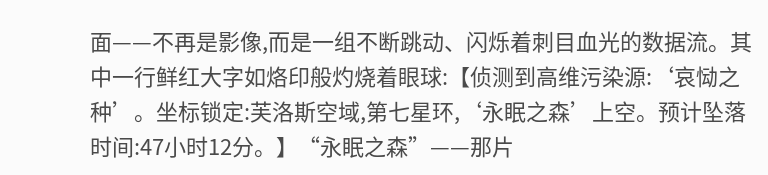面——不再是影像,而是一组不断跳动、闪烁着刺目血光的数据流。其中一行鲜红大字如烙印般灼烧着眼球:【侦测到高维污染源:‘哀恸之种’。坐标锁定:芙洛斯空域,第七星环,‘永眠之森’上空。预计坠落时间:47小时12分。】“永眠之森”——那片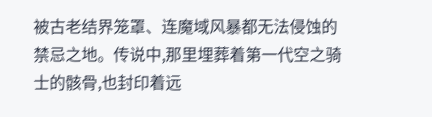被古老结界笼罩、连魔域风暴都无法侵蚀的禁忌之地。传说中,那里埋葬着第一代空之骑士的骸骨,也封印着远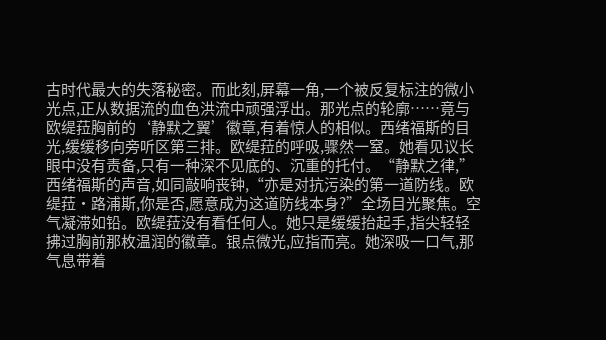古时代最大的失落秘密。而此刻,屏幕一角,一个被反复标注的微小光点,正从数据流的血色洪流中顽强浮出。那光点的轮廓……竟与欧缇菈胸前的‘静默之翼’徽章,有着惊人的相似。西绪福斯的目光,缓缓移向旁听区第三排。欧缇菈的呼吸,骤然一窒。她看见议长眼中没有责备,只有一种深不见底的、沉重的托付。“静默之律,”西绪福斯的声音,如同敲响丧钟,“亦是对抗污染的第一道防线。欧缇菈·路浦斯,你是否,愿意成为这道防线本身?”全场目光聚焦。空气凝滞如铅。欧缇菈没有看任何人。她只是缓缓抬起手,指尖轻轻拂过胸前那枚温润的徽章。银点微光,应指而亮。她深吸一口气,那气息带着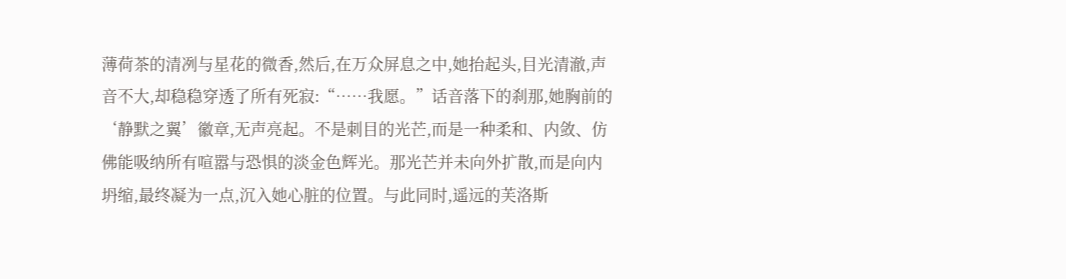薄荷茶的清冽与星花的微香,然后,在万众屏息之中,她抬起头,目光清澈,声音不大,却稳稳穿透了所有死寂:“……我愿。”话音落下的刹那,她胸前的‘静默之翼’徽章,无声亮起。不是刺目的光芒,而是一种柔和、内敛、仿佛能吸纳所有喧嚣与恐惧的淡金色辉光。那光芒并未向外扩散,而是向内坍缩,最终凝为一点,沉入她心脏的位置。与此同时,遥远的芙洛斯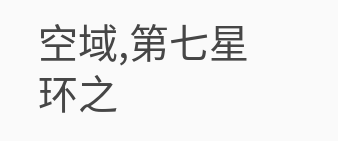空域,第七星环之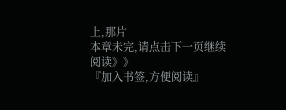上,那片
本章未完,请点击下一页继续阅读》》
『加入书签,方便阅读』